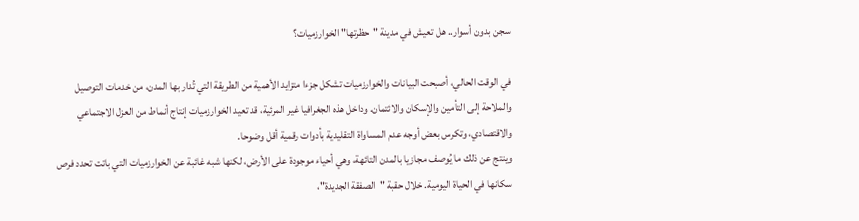سجن بدون أسوار.. هل تعيش في مدينة "حظرتها" الخوارزميات؟

في الوقت الحالي، أصبحت البيانات والخوارزميات تشكل جزءا متزايد الأهمية من الطريقة التي تُدار بها المدن، من خدمات التوصيل والملاحة إلى التأمين والإسكان والائتمان. وداخل هذه الجغرافيا غير المرئية، قد تعيد الخوارزميات إنتاج أنماط من العزل الاجتماعي والاقتصادي، وتكرس بعض أوجه عدم المساواة التقليدية بأدوات رقمية أقل وضوحا.
وينتج عن ذلك ما يُوصف مجازيا بالمدن التائهة، وهي أحياء موجودة على الأرض، لكنها شبه غائبة عن الخوارزميات التي باتت تحدد فرص سكانها في الحياة اليومية. خلال حقبة "الصفقة الجديدة"،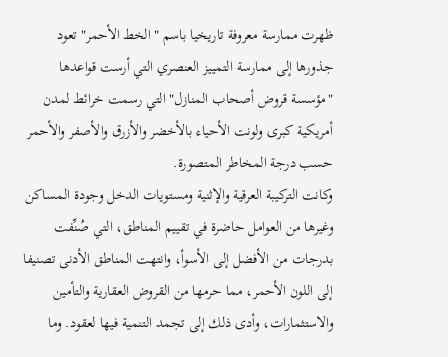ظهرت ممارسة معروفة تاريخيا باسم "الخط الأحمر" تعود جذورها إلى ممارسة التمييز العنصري التي أرست قواعدها "مؤسسة قروض أصحاب المنازل" التي رسمت خرائط لمدن أمريكية كبرى ولونت الأحياء بالأخضر والأزرق والأصفر والأحمر حسب درجة المخاطر المتصورة.
وكانت التركيبة العرقية والإثنية ومستويات الدخل وجودة المساكن وغيرها من العوامل حاضرة في تقييم المناطق، التي صُنِّفت بدرجات من الأفضل إلى الأسوأ، وانتهت المناطق الأدنى تصنيفا إلى اللون الأحمر، مما حرمها من القروض العقارية والتأمين والاستثمارات، وأدى ذلك إلى تجمد التنمية فيها لعقود. وما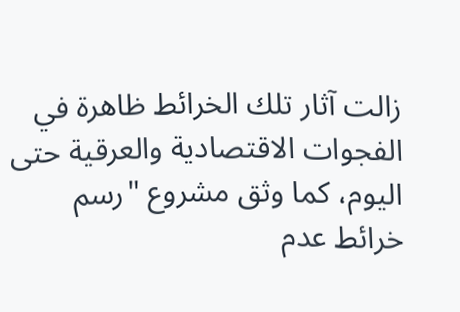زالت آثار تلك الخرائط ظاهرة في الفجوات الاقتصادية والعرقية حتى اليوم، كما وثق مشروع "رسم خرائط عدم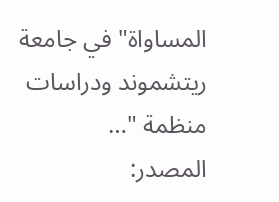المساواة" في جامعة ريتشموند ودراسات منظمة "…
المصدر: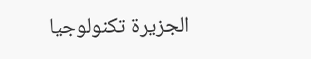الجزيرة تكنولوجيا